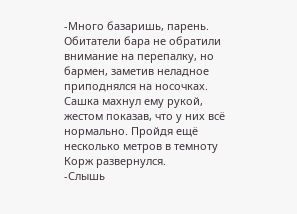-Много базаришь, парень.
Обитатели бара не обратили внимание на перепалку, но бармен, заметив неладное приподнялся на носочках. Сашка махнул ему рукой, жестом показав, что у них всё нормально. Пройдя ещё несколько метров в темноту Корж развернулся.
-Слышь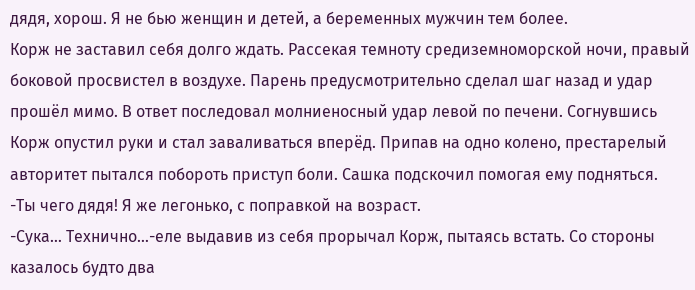дядя, хорош. Я не бью женщин и детей, а беременных мужчин тем более.
Корж не заставил себя долго ждать. Рассекая темноту средиземноморской ночи, правый боковой просвистел в воздухе. Парень предусмотрительно сделал шаг назад и удар прошёл мимо. В ответ последовал молниеносный удар левой по печени. Согнувшись Корж опустил руки и стал заваливаться вперёд. Припав на одно колено, престарелый авторитет пытался побороть приступ боли. Сашка подскочил помогая ему подняться.
-Ты чего дядя! Я же легонько, с поправкой на возраст.
-Сука… Технично…-еле выдавив из себя прорычал Корж, пытаясь встать. Со стороны казалось будто два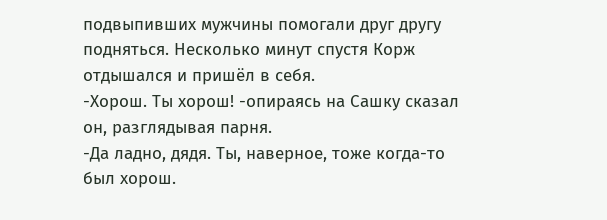подвыпивших мужчины помогали друг другу подняться. Несколько минут спустя Корж отдышался и пришёл в себя.
-Хорош. Ты хорош! -опираясь на Сашку сказал он, разглядывая парня.
-Да ладно, дядя. Ты, наверное, тоже когда-то был хорош.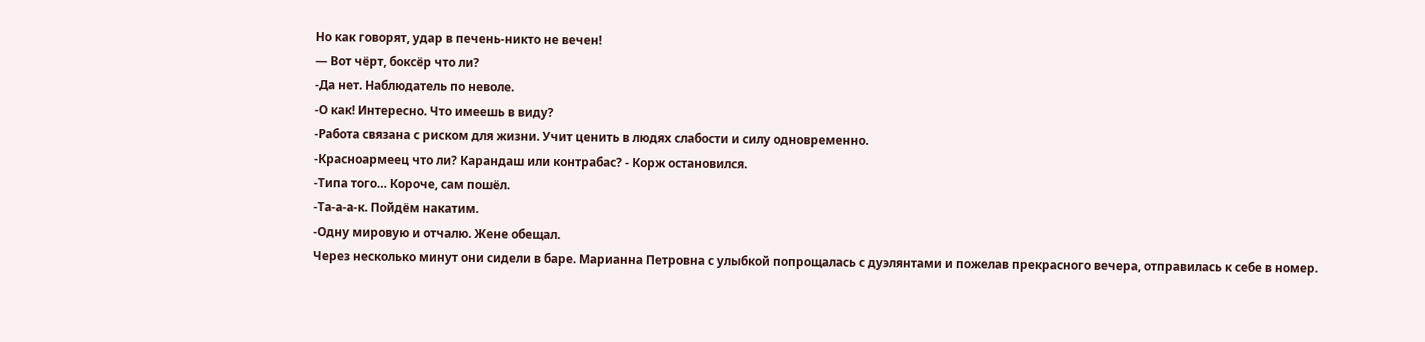Но как говорят, удар в печень-никто не вечен!
— Вот чёрт, боксёр что ли?
-Да нет. Наблюдатель по неволе.
-О как! Интересно. Что имеешь в виду?
-Работа связана с риском для жизни. Учит ценить в людях слабости и силу одновременно.
-Красноармеец что ли? Карандаш или контрабас? - Корж остановился.
-Типа того… Короче, сам пошёл.
-Та-а-а-к. Пойдём накатим.
-Одну мировую и отчалю. Жене обещал.
Через несколько минут они сидели в баре. Марианна Петровна с улыбкой попрощалась с дуэлянтами и пожелав прекрасного вечера, отправилась к себе в номер.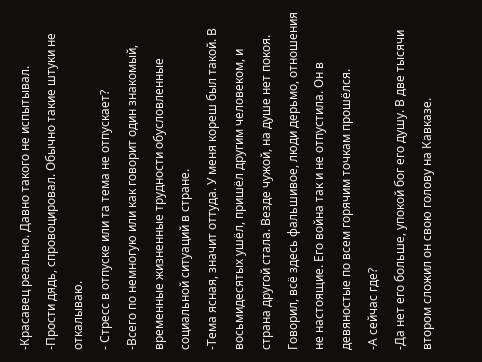-Красавец реально. Давно такого не испытывал.
-Прости дядь, спровоцировал. Обычно такие штуки не откалываю.
- Стресс в отпуске или та тема не отпускает?
-Всего по немногую или как говорит один знакомый, временные жизненные трудности обусловленные социальной ситуаций в стране.
-Тема ясная, значит оттуда. У меня кореш был такой. В восьмидесятых ушёл, пришёл другим человеком, и страна другой стала. Везде чужой, на душе нет покоя. Говорил, всё здесь фальшивое, люди дерьмо, отношения не настоящие. Его война так и не отпустила. Он в девяностые по всем горячим точкам прошёлся.
-А сейчас где?
-Да нет его больше, упокой бог его душу. В две тысячи втором сложил он свою голову на Кавказе.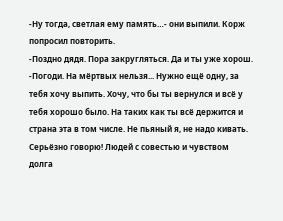-Ну тогда, светлая ему память…- они выпили. Корж попросил повторить.
-Поздно дядя. Пора закругляться. Да и ты уже хорош.
-Погоди. На мёртвых нельзя... Нужно ещё одну, за тебя хочу выпить. Хочу, что бы ты вернулся и всё у тебя хорошо было. На таких как ты всё держится и страна эта в том числе. Не пьяный я, не надо кивать. Серьёзно говорю! Людей с совестью и чувством долга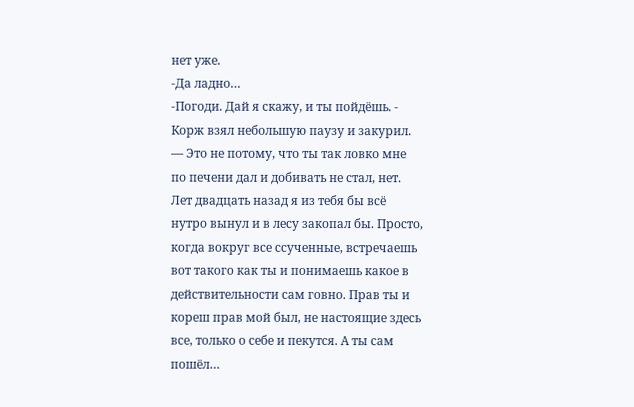нет уже.
-Да ладно…
-Погоди. Дай я скажу, и ты пойдёшь. - Корж взял небольшую паузу и закурил.
— Это не потому, что ты так ловко мне по печени дал и добивать не стал, нет. Лет двадцать назад я из тебя бы всё нутро вынул и в лесу закопал бы. Просто, когда вокруг все ссученные, встречаешь вот такого как ты и понимаешь какое в действительности сам говно. Прав ты и кореш прав мой был, не настоящие здесь все, только о себе и пекутся. А ты сам пошёл…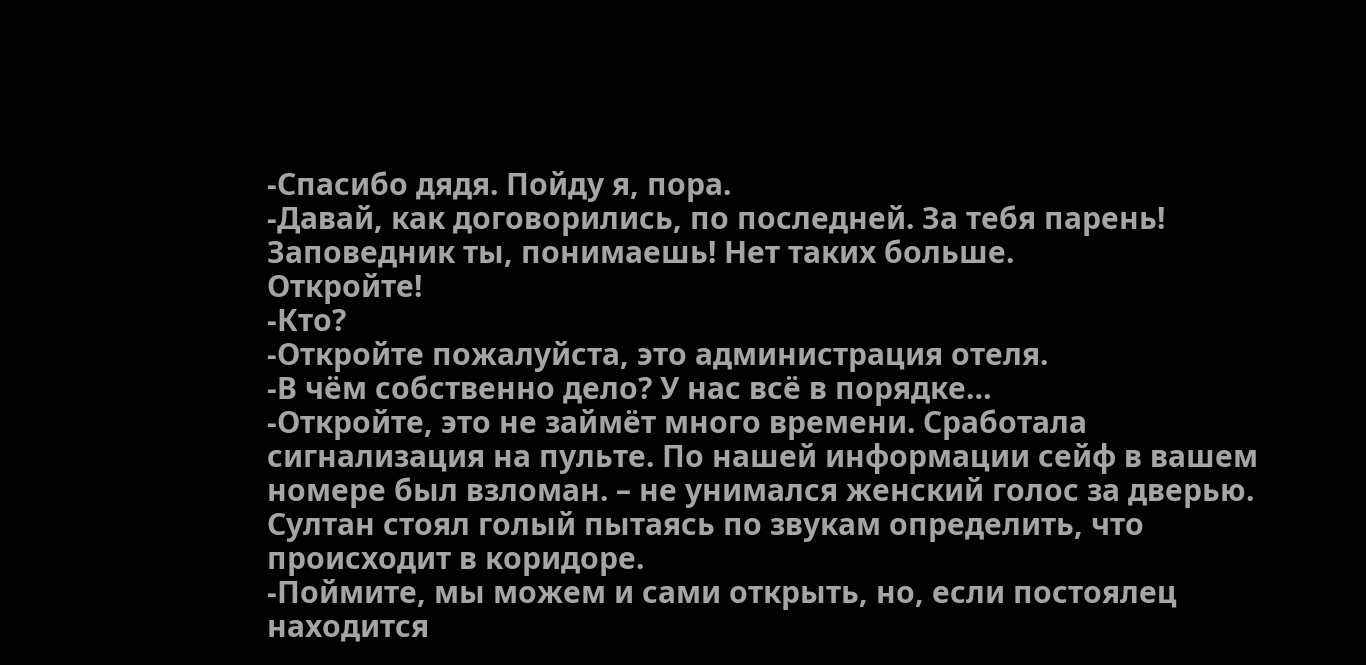-Спасибо дядя. Пойду я, пора.
-Давай, как договорились, по последней. За тебя парень! Заповедник ты, понимаешь! Нет таких больше.
Откройте!
-Кто?
-Откройте пожалуйста, это администрация отеля.
-В чём собственно дело? У нас всё в порядке…
-Откройте, это не займёт много времени. Сработала сигнализация на пульте. По нашей информации сейф в вашем номере был взломан. – не унимался женский голос за дверью. Султан стоял голый пытаясь по звукам определить, что происходит в коридоре.
-Поймите, мы можем и сами открыть, но, если постоялец находится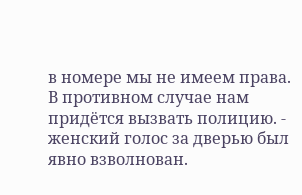в номере мы не имеем права. В противном случае нам придётся вызвать полицию. - женский голос за дверью был явно взволнован.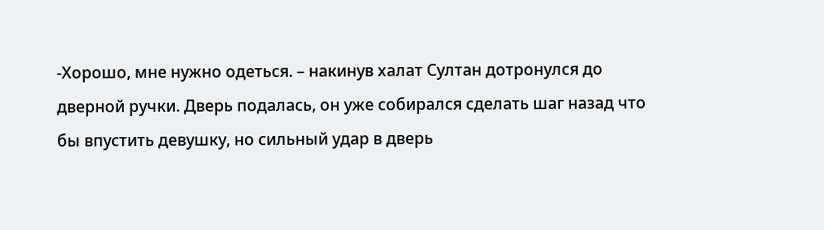-Хорошо, мне нужно одеться. – накинув халат Султан дотронулся до дверной ручки. Дверь подалась, он уже собирался сделать шаг назад что бы впустить девушку, но сильный удар в дверь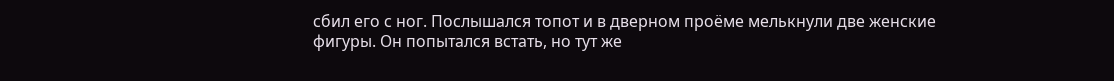сбил его с ног. Послышался топот и в дверном проёме мелькнули две женские фигуры. Он попытался встать, но тут же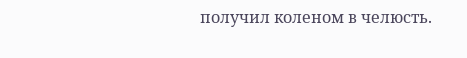получил коленом в челюсть.